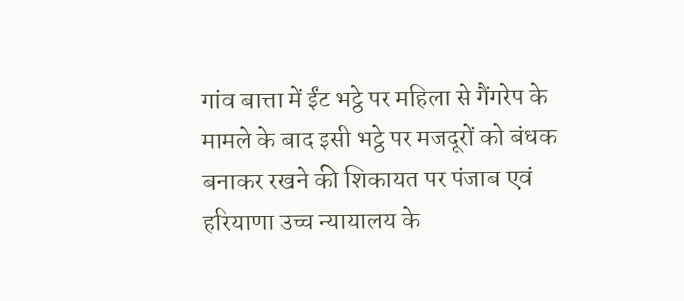गांव बात्ता में ईंट भट्ठे पर महिला से गैंगरेप के मामले के बाद इसी भट्ठे पर मजदूरों को बंधक बनाकर रखने की शिकायत पर पंजाब एवं हरियाणा उच्च न्यायालय के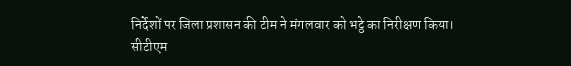निर्देशों पर जिला प्रशासन की टीम ने मंगलवार को भट्ठे का निरीक्षण किया।
सीटीएम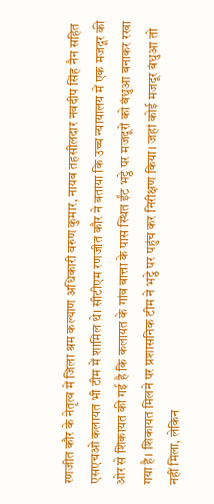रणजीत कौर के नेतृत्व में जिला श्रम कल्याण अधिकारी वरुण कुमार, नायब तहसीलदार नवदीप सिंह नैन सहित एसएचओ कलायत भी टीम में शामिल थे। सीटीएम रणजीत कौर ने बताया कि उच्च न्यायालय में एक मजदूर की ओर से शिकायत की गई है कि कलायत के गांव बात्ता के पास स्थित ईंट भट्ठे पर मजदूरों को बंधुआ बनाकर रखा गया है। शिकायत मिलने पर प्रशासनिक टीम ने भट्ठे पर पहुंच कर निरीक्षण किया। जहां कोई मजदूर बंधुआ तो नहीं मिला, लेकिन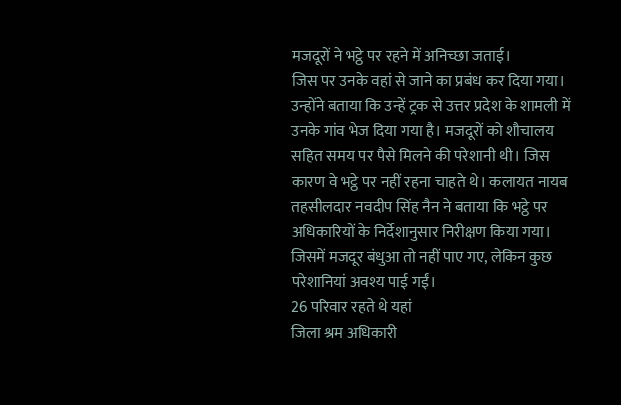मजदूरों ने भट्ठे पर रहने में अनिच्छा जताई।
जिस पर उनके वहां से जाने का प्रबंध कर दिया गया। उन्होंने बताया कि उन्हें ट्रक से उत्तर प्रदेश के शामली में उनके गांव भेज दिया गया है। मजदूरों को शौचालय सहित समय पर पैसे मिलने की परेशानी थी। जिस कारण वे भट्ठे पर नहीं रहना चाहते थे। कलायत नायब तहसीलदार नवदीप सिंह नैन ने बताया कि भट्ठे पर अधिकारियों के निर्देशानुसार निरीक्षण किया गया। जिसमें मजदूर बंधुआ तो नहीं पाए गए, लेकिन कुछ परेशानियां अवश्य पाई गईं।
26 परिवार रहते थे यहां
जिला श्रम अधिकारी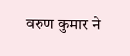वरुण कुमार ने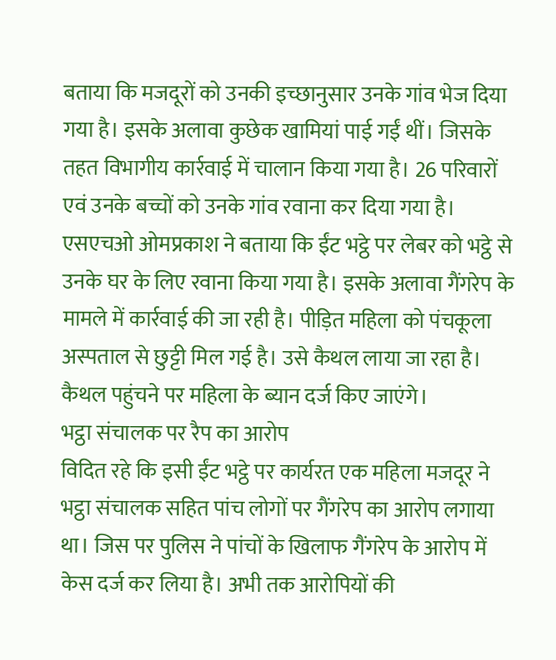बताया कि मजदूरों को उनकी इच्छानुसार उनके गांव भेज दिया गया है। इसके अलावा कुछेक खामियां पाई गईं थीं। जिसके तहत विभागीय कार्रवाई में चालान किया गया है। 26 परिवारों एवं उनके बच्चों को उनके गांव रवाना कर दिया गया है। एसएचओ ओमप्रकाश ने बताया कि ईंट भट्ठे पर लेबर को भट्ठे से उनके घर के लिए रवाना किया गया है। इसके अलावा गैंगरेप के मामले में कार्रवाई की जा रही है। पीड़ित महिला को पंचकूला अस्पताल से छुट्टी मिल गई है। उसे कैथल लाया जा रहा है। कैथल पहुंचने पर महिला के ब्यान दर्ज किए जाएंगे।
भट्ठा संचालक पर रैप का आरोप
विदित रहे कि इसी ईंट भट्ठे पर कार्यरत एक महिला मजदूर ने भट्ठा संचालक सहित पांच लोगों पर गैंगरेप का आरोप लगाया था। जिस पर पुलिस ने पांचों के खिलाफ गैंगरेप के आरोप में केस दर्ज कर लिया है। अभी तक आरोपियों की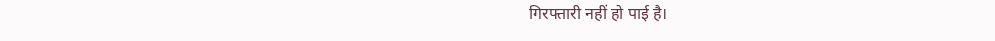गिरफ्तारी नहीं हो पाई है।